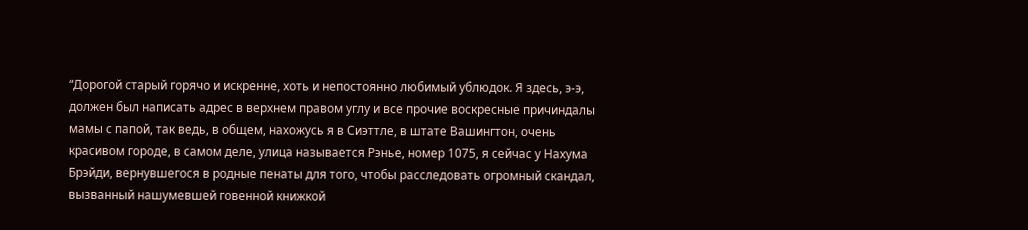“Дорогой старый горячо и искренне, хоть и непостоянно любимый ублюдок. Я здесь, э-э, должен был написать адрес в верхнем правом углу и все прочие воскресные причиндалы мамы с папой, так ведь, в общем, нахожусь я в Сиэттле, в штате Вашингтон, очень красивом городе, в самом деле, улица называется Рэнье, номер 1075, я сейчас у Нахума Брэйди, вернувшегося в родные пенаты для того, чтобы расследовать огромный скандал, вызванный нашумевшей говенной книжкой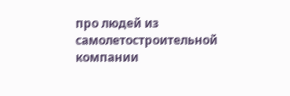про людей из самолетостроительной компании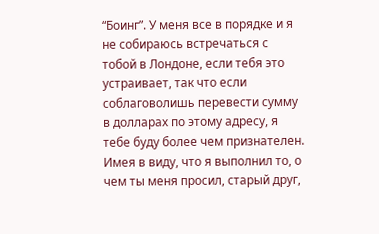“Боинг”. У меня все в порядке и я не собираюсь встречаться с тобой в Лондоне, если тебя это устраивает, так что если соблаговолишь перевести сумму в долларах по этому адресу, я тебе буду более чем признателен. Имея в виду, что я выполнил то, о чем ты меня просил, старый друг,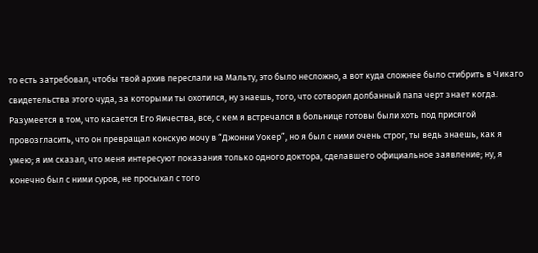то есть затребовал, чтобы твой архив переслали на Мальту, это было несложно, а вот куда сложнее было стибрить в Чикаго свидетельства этого чуда, за которыми ты охотился, ну знаешь, того, что сотворил долбанный папа черт знает когда. Разумеется в том, что касается Его Яичества, все, с кем я встречался в больнице готовы были хоть под присягой провозгласить, что он превращал конскую мочу в “Джонни Уокер”, но я был с ними очень строг, ты ведь знаешь, как я умею; я им сказал, что меня интересуют показания только одного доктора, сделавшего официальное заявление; ну, я конечно был с ними суров, не просыхал с того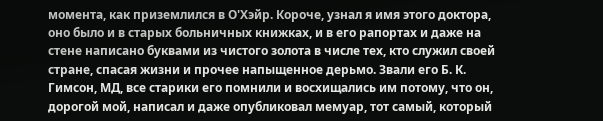момента, как приземлился в О'Хэйр. Короче, узнал я имя этого доктора, оно было и в старых больничных книжках, и в его рапортах и даже на стене написано буквами из чистого золота в числе тех, кто служил своей стране, спасая жизни и прочее напыщенное дерьмо. Звали его Б. К. Гимсон, МД, все старики его помнили и восхищались им потому, что он, дорогой мой, написал и даже опубликовал мемуар, тот самый, который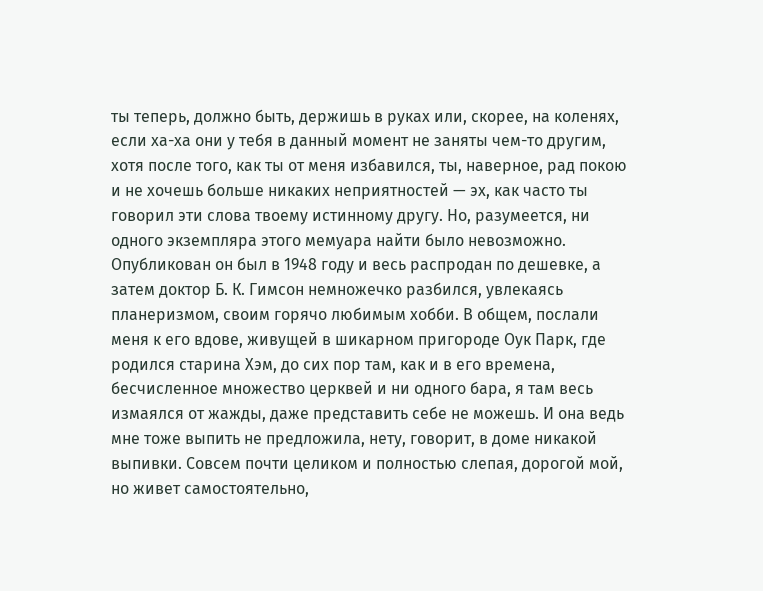ты теперь, должно быть, держишь в руках или, скорее, на коленях, если ха-ха они у тебя в данный момент не заняты чем-то другим, хотя после того, как ты от меня избавился, ты, наверное, рад покою и не хочешь больше никаких неприятностей — эх, как часто ты говорил эти слова твоему истинному другу. Но, разумеется, ни одного экземпляра этого мемуара найти было невозможно. Опубликован он был в 1948 году и весь распродан по дешевке, а затем доктор Б. К. Гимсон немножечко разбился, увлекаясь планеризмом, своим горячо любимым хобби. В общем, послали меня к его вдове, живущей в шикарном пригороде Оук Парк, где родился старина Хэм, до сих пор там, как и в его времена, бесчисленное множество церквей и ни одного бара, я там весь измаялся от жажды, даже представить себе не можешь. И она ведь мне тоже выпить не предложила, нету, говорит, в доме никакой выпивки. Совсем почти целиком и полностью слепая, дорогой мой, но живет самостоятельно,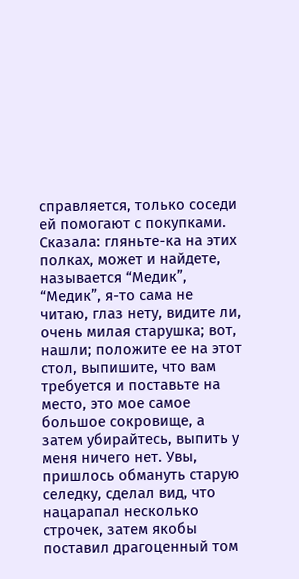справляется, только соседи ей помогают с покупками. Сказала: гляньте-ка на этих полках, может и найдете, называется “Медик”, “Медик”, я-то сама не читаю, глаз нету, видите ли, очень милая старушка; вот, нашли; положите ее на этот стол, выпишите, что вам требуется и поставьте на место, это мое самое большое сокровище, а затем убирайтесь, выпить у меня ничего нет. Увы, пришлось обмануть старую селедку, сделал вид, что нацарапал несколько строчек, затем якобы поставил драгоценный том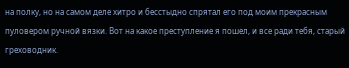на полку, но на самом деле хитро и бесстыдно спрятал его под моим прекрасным пуловером ручной вязки. Вот на какое преступление я пошел, и все ради тебя, старый греховодник.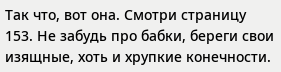Так что, вот она. Смотри страницу 153. Не забудь про бабки, береги свои изящные, хоть и хрупкие конечности.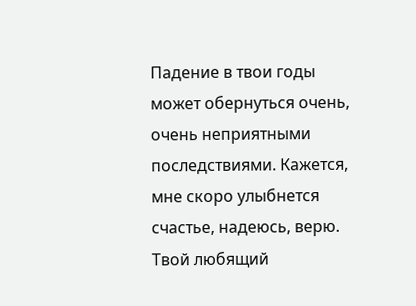Падение в твои годы может обернуться очень, очень неприятными последствиями. Кажется, мне скоро улыбнется счастье, надеюсь, верю. Твой любящий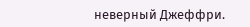неверный Джеффри.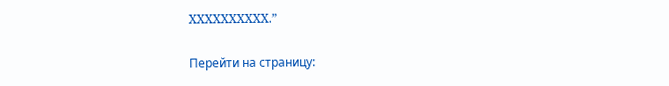XXXXXXXXXX.”

Перейти на страницу: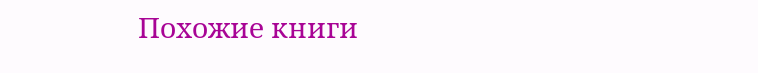Похожие книги